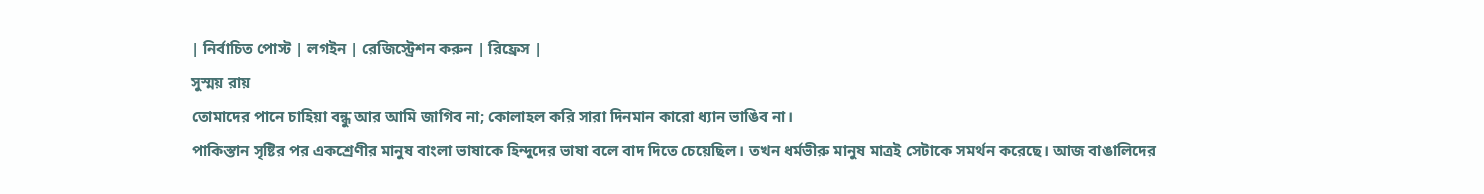| নির্বাচিত পোস্ট | লগইন | রেজিস্ট্রেশন করুন | রিফ্রেস |
সুস্ময় রায়
তোমাদের পানে চাহিয়া বন্ধু আর আমি জাগিব না; কোলাহল করি সারা দিনমান কারো ধ্যান ভাঙিব না।
পাকিস্তান সৃষ্টির পর একশ্রেণীর মানুষ বাংলা ভাষাকে হিন্দুদের ভাষা বলে বাদ দিতে চেয়েছিল। তখন ধর্মভীরু মানুষ মাত্রই সেটাকে সমর্থন করেছে। আজ বাঙালিদের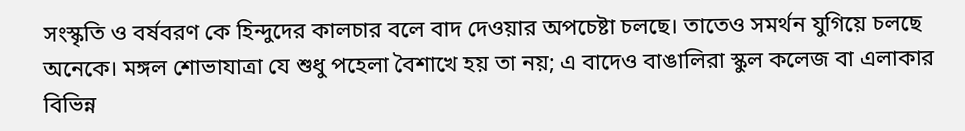সংস্কৃতি ও বর্ষবরণ কে হিন্দুদের কালচার বলে বাদ দেওয়ার অপচেষ্টা চলছে। তাতেও সমর্থন যুগিয়ে চলছে অনেকে। মঙ্গল শোভাযাত্রা যে শুধু পহেলা বৈশাখে হয় তা নয়; এ বাদেও বাঙালিরা স্কুল কলেজ বা এলাকার বিভিন্ন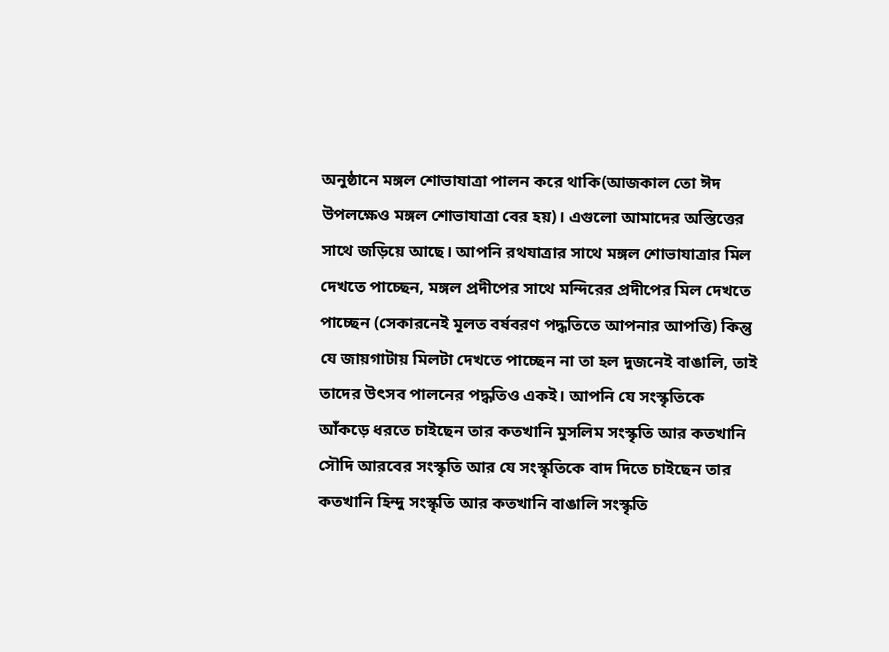অনুষ্ঠানে মঙ্গল শোভাযাত্রা পালন করে থাকি(আজকাল তো ঈদ উপলক্ষেও মঙ্গল শোভাযাত্রা বের হয়)। এগুলো আমাদের অস্তিত্তের সাথে জড়িয়ে আছে। আপনি রথযাত্রার সাথে মঙ্গল শোভাযাত্রার মিল দেখতে পাচ্ছেন, মঙ্গল প্রদীপের সাথে মন্দিরের প্রদীপের মিল দেখতে পাচ্ছেন (সেকারনেই মূলত বর্ষবরণ পদ্ধতিতে আপনার আপত্তি) কিন্তু যে জায়গাটায় মিলটা দেখতে পাচ্ছেন না তা হল দুজনেই বাঙালি, তাই তাদের উৎসব পালনের পদ্ধতিও একই। আপনি যে সংস্কৃতিকে আঁকড়ে ধরতে চাইছেন তার কতখানি মুসলিম সংস্কৃতি আর কতখানি সৌদি আরবের সংস্কৃতি আর যে সংস্কৃতিকে বাদ দিতে চাইছেন তার কতখানি হিন্দু সংস্কৃতি আর কতখানি বাঙালি সংস্কৃতি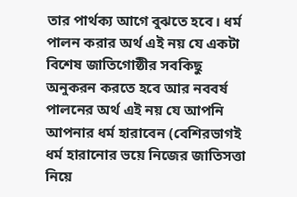তার পার্থক্য আগে বুঝতে হবে। ধর্ম পালন করার অর্থ এই নয় যে একটা বিশেষ জাতিগোষ্ঠীর সবকিছু অনুকরন করতে হবে আর নববর্ষ পালনের অর্থ এই নয় যে আপনি আপনার ধর্ম হারাবেন (বেশিরভাগই ধর্ম হারানোর ভয়ে নিজের জাতিসত্তা নিয়ে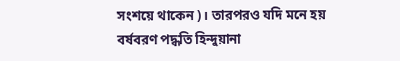সংশয়ে থাকেন)। তারপরও যদি মনে হয় বর্ষবরণ পদ্ধতি হিন্দুয়ানা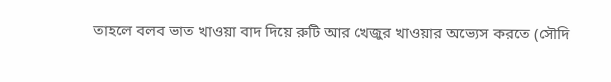তাহলে বলব ভাত খাওয়া বাদ দিয়ে রুটি আর খেজুর খাওয়ার অভ্যেস করতে (সৌদি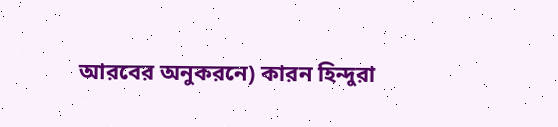আরবের অনুকরনে) কারন হিন্দুরা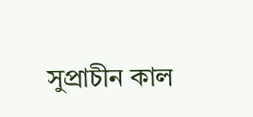সুপ্রাচীন কাল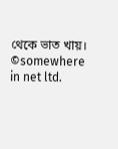থেকে ভাত খায়।
©somewhere in net ltd.